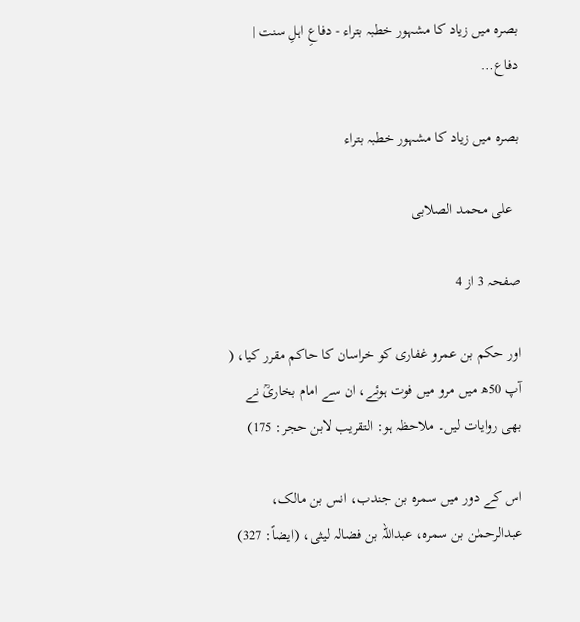بصرہ میں زیاد کا مشہور خطبہ بتراء - دفاعِ اہلِ سنت | دفاع…

بصرہ میں زیاد کا مشہور خطبہ بتراء

  علی محمد الصلابی

صفحہ 3 از 4

اور حکم بن عمرو غفاری کو خراسان کا حاکم مقرر کیا، ( آپ 50ھ میں مرو میں فوت ہوئے، ان سے امام بخاریؒ نے بھی روایات لیں۔ ملاحظہ ہو: التقریب لابن حجر: 175)

اس کے دور میں سمرہ بن جندب، انس بن مالک، عبدالرحمٰن بن سمرہ، عبداللہ بن فضالہ لیثی، (ایضاً: 327)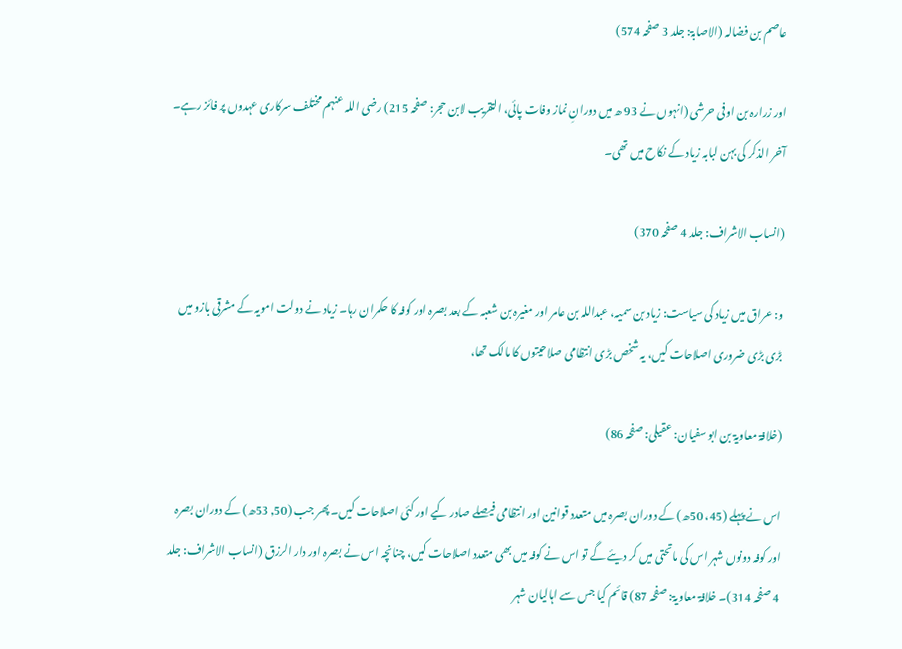عاصم بن فضالہ (الاصابۃ: جلد 3 صفحہ 574)

اور زرارہ بن اوفی حرشی (انہوں نے 93 ھ میں دورانِ نماز وفات پائی، التقریب لابن حجر: صفحہ 215) رضی اللہ عنہم مختلف سرکاری عہدوں پر فائز رہے۔ آخر الذکر کی بہن لبابہ زیاد کے نکاح میں تھی۔

(انساب الاشراف: جلد 4 صفحہ 370)

و: عراق میں زیاد کی سیاست: زیاد بن سمیہ، عبداللہ بن عامر اور مغیرہ بن شعبہ کے بعد بصرہ اور کوفہ کا حکمران رہا۔ زیاد نے دولت امویہ کے مشرقی بازو میں بڑی بڑی ضروری اصلاحات کیں، یہ شخص بڑی انتظامی صلاحیتوں کا مالک تھا،

(خلافۃ معاویۃ بن ابو سفیان: عقیلی: صفحہ 86)

اس نے پہلے (45، 50ھ) کے دوران بصرہ میں متعدد قوانین اور انتظامی فیصلے صادر کیے اور کئی اصلاحات کیں۔ پھر جب (٫50 53ھ) کے دوران بصرہ اور کوفہ دونوں شہر اس کی ماتحتی میں کر دیئے گے تو اس نے کوفہ میں بھی متعدد اصلاحات کیں، چنانچہ اس نے بصرہ اور دار الرزق (انساب الاشراف: جلد 4 صفحہ 314)۔ خلافۃ معاویۃ: صفحہ 87) قائم کیا جس سے اہالیان شہر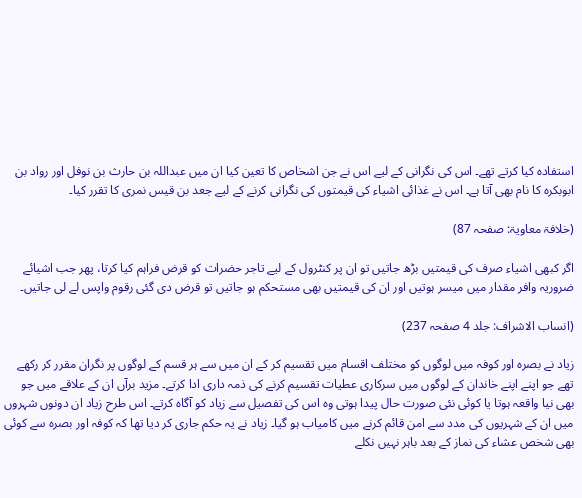استفادہ کیا کرتے تھے۔ اس کی نگرانی کے لیے اس نے جن اشخاص کا تعین کیا ان میں عبداللہ بن حارث بن نوفل اور رواد بن ابوبکرہ کا نام بھی آتا ہے۔ اس نے غذائی اشیاء کی قیمتوں کی نگرانی کرنے کے لیے جعد بن قیس نمری کا تقرر کیا۔

(خلافۃ معاویۃ: صفحہ 87)

اگر کبھی اشیاء صرف کی قیمتیں بڑھ جاتیں تو ان پر کنٹرول کے لیے تاجر حضرات کو قرض فراہم کیا کرتا، پھر جب اشیائے ضروریہ وافر مقدار میں میسر ہوتیں اور ان کی قیمتیں بھی مستحکم ہو جاتیں تو قرض دی گئی رقوم واپس لے لی جاتیں۔

(انساب الاشراف: جلد 4 صفحہ 237)

زیاد نے بصرہ اور کوفہ میں لوگوں کو مختلف اقسام میں تقسیم کر کے ان میں سے ہر قسم کے لوگوں پر نگران مقرر کر رکھے تھے جو اپنے اپنے خاندان کے لوگوں میں سرکاری عطیات تقسیم کرنے کی ذمہ داری ادا کرتے۔ مزید برآں ان کے علاقے میں جو بھی نیا واقعہ ہوتا یا کوئی نئی صورت حال پیدا ہوتی وہ اس کی تفصیل سے زیاد کو آگاہ کرتے۔ اس طرح زیاد ان دونوں شہروں میں ان کے شہریوں کی مدد سے امن قائم کرنے میں کامیاب ہو گیا۔ زیاد نے یہ حکم جاری کر دیا تھا کہ کوفہ اور بصرہ سے کوئی بھی شخص عشاء کی نماز کے بعد باہر نہیں نکلے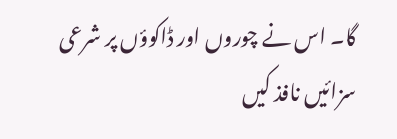گا۔ اس نے چوروں اور ڈاکوؤں پر شرعی سزائیں نافذ کیں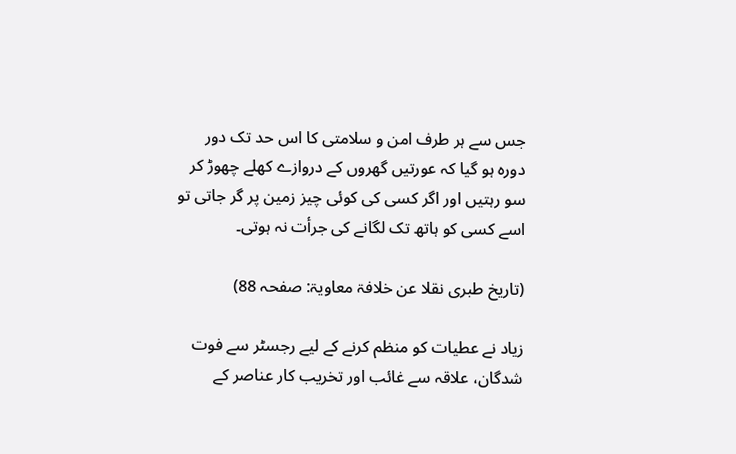جس سے ہر طرف امن و سلامتی کا اس حد تک دور دورہ ہو گیا کہ عورتیں گھروں کے دروازے کھلے چھوڑ کر سو رہتیں اور اگر کسی کی کوئی چیز زمین پر گر جاتی تو اسے کسی کو ہاتھ تک لگانے کی جرأت نہ ہوتی۔

(تاریخ طبری نقلا عن خلافۃ معاویۃ: صفحہ 88)

زیاد نے عطیات کو منظم کرنے کے لیے رجسٹر سے فوت شدگان، علاقہ سے غائب اور تخریب کار عناصر کے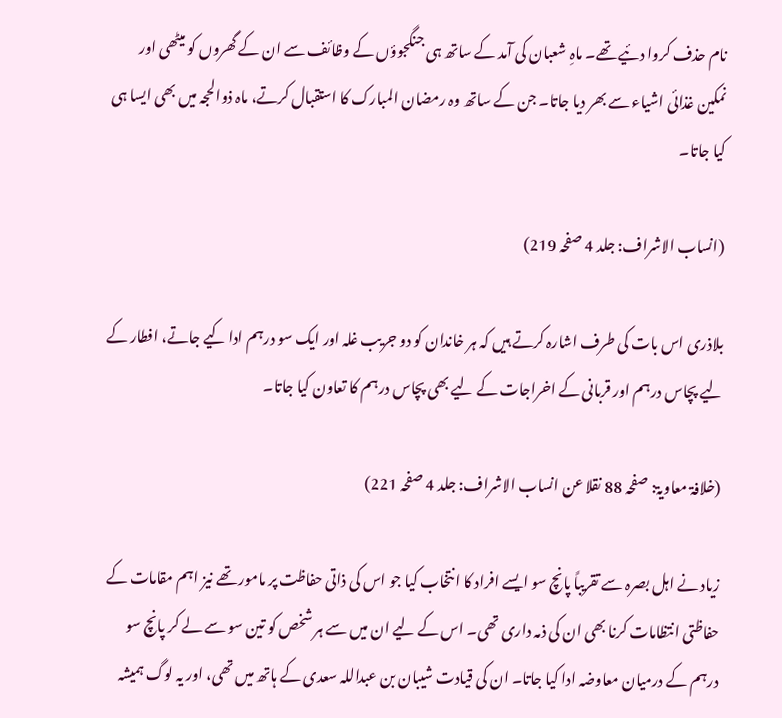نام حذف کروا دئیے تھے۔ ماہِ شعبان کی آمد کے ساتھ ہی جنگجوؤں کے وظائف سے ان کے گھروں کو میٹھی اور نمکین غذائی اشیاء سے بھر دیا جاتا۔ جن کے ساتھ وہ رمضان المبارک کا استقبال کرتے، ماہ ذوالحجہ میں بھی ایسا ہی کیا جاتا۔

(انساب الاشراف: جلد 4 صفحہ 219)

بلاذری اس بات کی طرف اشارہ کرتے ہیں کہ ہر خاندان کو دو جریب غلہ اور ایک سو درہم ادا کیے جاتے، افطار کے لیے پچاس درہم اور قربانی کے اخراجات کے لیے بھی پچاس درہم کا تعاون کیا جاتا۔

(خلافۃ معاویۃ: صفحہ 88 نقلا عن انساب الاشراف: جلد 4 صفحہ 221)

زیاد نے اہل بصرہ سے تقریباً پانچ سو ایسے افراد کا انتخاب کیا جو اس کی ذاتی حفاظت پر مامور تھے نیز اہم مقامات کے حفاظتی انتظامات کرنا بھی ان کی ذمہ داری تھی۔ اس کے لیے ان میں سے ہر شخص کو تین سو سے لے کر پانچ سو درہم کے درمیان معاوضہ ادا کیا جاتا۔ ان کی قیادت شیبان بن عبداللہ سعدی کے ہاتھ میں تھی، اور یہ لوگ ہمیشہ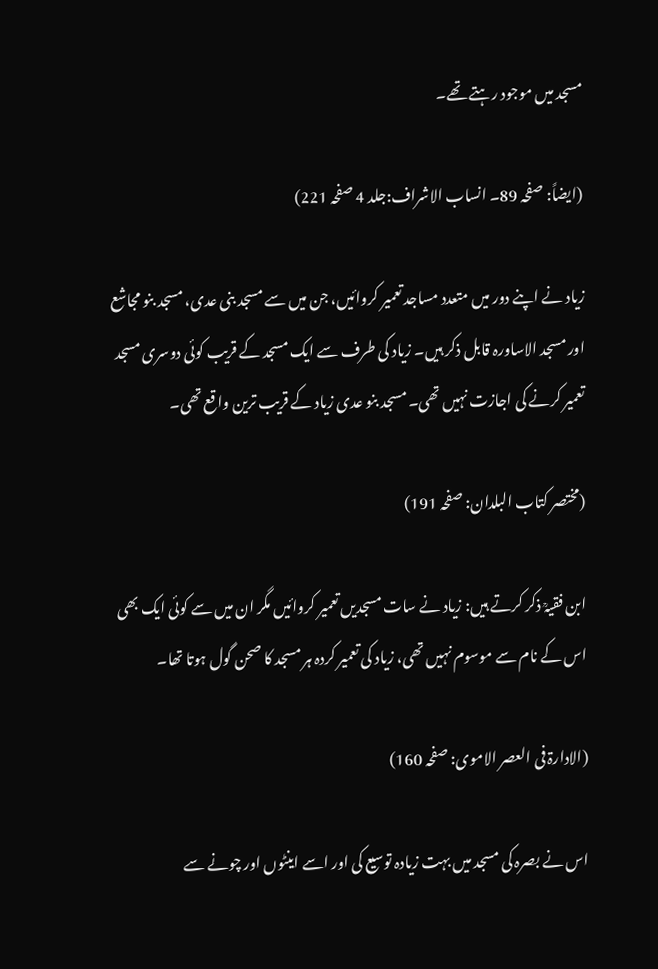مسجد میں موجود رہتے تھے۔

(ایضاً: صفحہ 89۔ انساب الاشراف:جلد 4 صفحہ 221)

زیاد نے اپنے دور میں متعدد مساجد تعمیر کروائیں، جن میں سے مسجد بنی عدی، مسجد بنو مجاشع اور مسجد الاساورہ قابل ذکر ہیں۔ زیاد کی طرف سے ایک مسجد کے قریب کوئی دوسری مسجد تعمیر کرنے کی اجازت نہیں تھی۔ مسجد بنو عدی زیاد کے قریب ترین واقع تھی۔

(مختصر کتاب البلدان: صفحہ 191)

ابن فقیہؒ ذکر کرتے ہیں: زیاد نے سات مسجدیں تعمیر کروائیں مگر ان میں سے کوئی ایک بھی اس کے نام سے موسوم نہیں تھی، زیاد کی تعمیر کردہ ہر مسجد کا صحن گول ہوتا تھا۔

(الادارۃ فی العصر الاموی: صفحہ 160)

اس نے بصرہ کی مسجد میں بہت زیادہ توسیع کی اور اسے اینٹوں اور چونے سے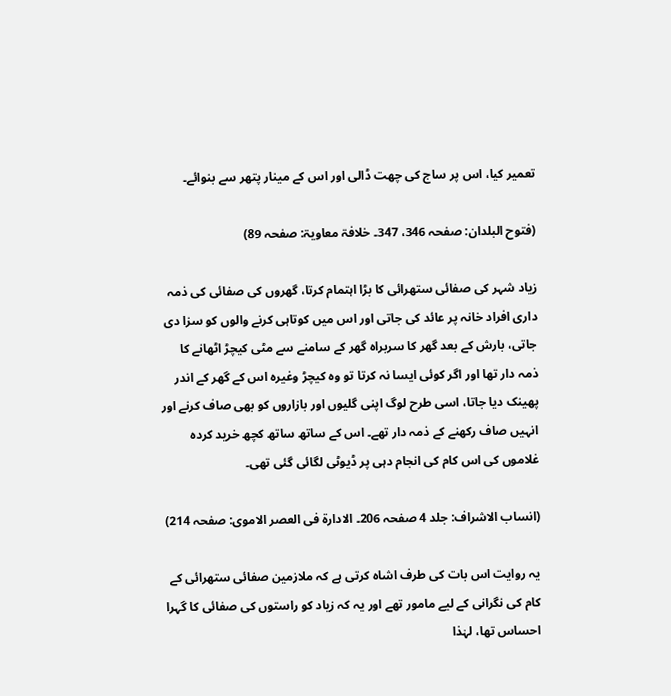تعمیر کیا، اس پر ساج کی چھت ڈالی اور اس کے مینار پتھر سے بنوائے۔

(فتوح البلدان: صفحہ 346، 347۔ خلافۃ معاویۃ: صفحہ 89)

زیاد شہر کی صفائی ستھرائی کا بڑا اہتمام کرتا، گھروں کی صفائی کی ذمہ داری افراد خانہ پر عائد کی جاتی اور اس میں کوتاہی کرنے والوں کو سزا دی جاتی، بارش کے بعد گھر کا سربراہ گھر کے سامنے سے مٹی کیچڑ اٹھانے کا ذمہ دار تھا اور اگر کوئی ایسا نہ کرتا تو وہ کیچڑ وغیرہ اس کے گھر کے اندر پھینک دیا جاتا، اسی طرح لوگ اپنی گلیوں اور بازاروں کو بھی صاف کرنے اور انہیں صاف رکھنے کے ذمہ دار تھے۔ اس کے ساتھ ساتھ کچھ خرید کردہ غلاموں کی اس کام کی انجام دہی پر ڈیوٹی لگائی گئی تھی۔

(انساب الاشراف: جلد 4 صفحہ 206۔ الادارۃ فی العصر الاموی: صفحہ 214)

یہ روایت اس بات کی طرف اشاہ کرتی ہے کہ ملازمین صفائی ستھرائی کے کام کی نگرانی کے لیے مامور تھے اور یہ کہ زیاد کو راستوں کی صفائی کا گہرا احساس تھا، لہٰذا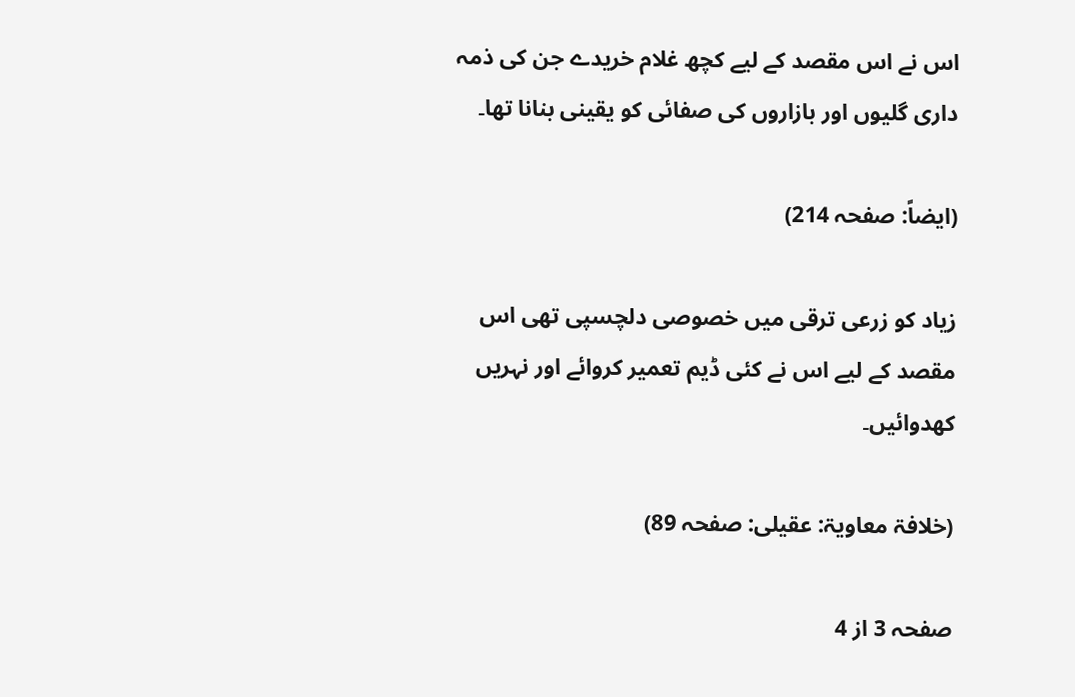اس نے اس مقصد کے لیے کچھ غلام خریدے جن کی ذمہ داری گلیوں اور بازاروں کی صفائی کو یقینی بنانا تھا۔

(ایضاً: صفحہ 214)

زیاد کو زرعی ترقی میں خصوصی دلچسپی تھی اس مقصد کے لیے اس نے کئی ڈیم تعمیر کروائے اور نہریں کھدوائیں۔

(خلافۃ معاویۃ: عقیلی: صفحہ 89)

صفحہ 3 از 4